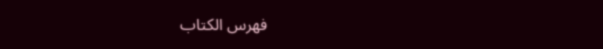فهرس الكتاب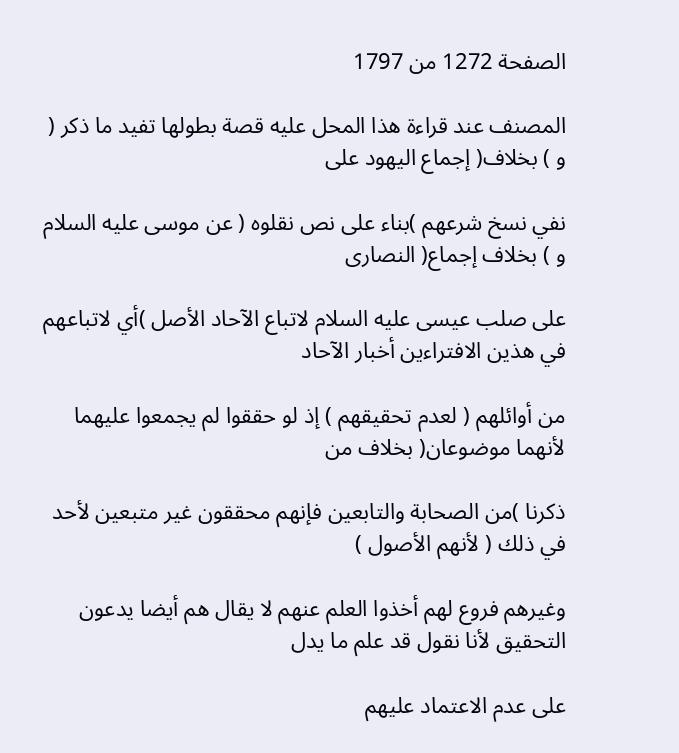الصفحة 1272 من 1797

المصنف عند قراءة هذا المحل عليه قصة بطولها تفيد ما ذكر ( و ) بخلاف( إجماع اليهود على

نفي نسخ شرعهم )بناء على نص نقلوه ( عن موسى عليه السلام و ) بخلاف إجماع( النصارى

على صلب عيسى عليه السلام لاتباع الآحاد الأصل )أي لاتباعهم في هذين الافتراءين أخبار الآحاد

من أوائلهم ( لعدم تحقيقهم ) إذ لو حققوا لم يجمعوا عليهما لأنهما موضوعان( بخلاف من

ذكرنا )من الصحابة والتابعين فإنهم محققون غير متبعين لأحد في ذلك ( لأنهم الأصول )

وغيرهم فروع لهم أخذوا العلم عنهم لا يقال هم أيضا يدعون التحقيق لأنا نقول قد علم ما يدل

على عدم الاعتماد عليهم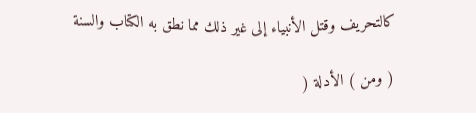كالتحريف وقتل الأنبياء إلى غير ذلك مما نطق به الكتاب والسنة

( ومن ) الأدلة (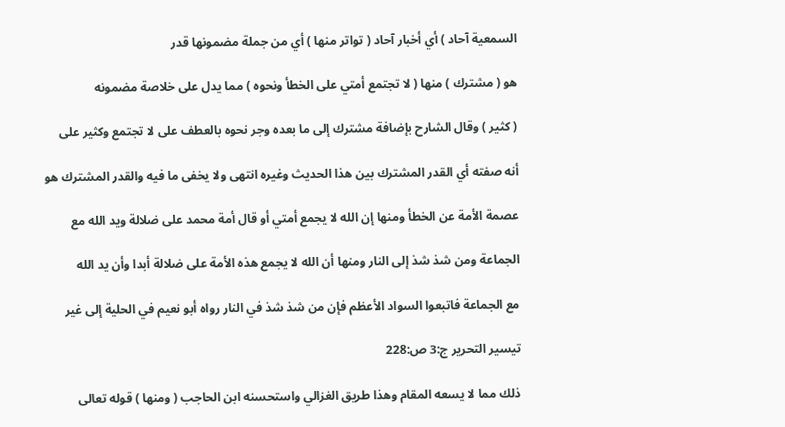السمعية آحاد ) أي أخبار آحاد ( تواتر منها ) أي من جملة مضمونها قدر

هو ( مشترك ) منها ( لا تجتمع أمتي على الخطأ ونحوه ) مما يدل على خلاصة مضمونه

( كثير ) وقال الشارح بإضافة مشترك إلى ما بعده وجر نحوه بالعطف على لا تجتمع وكثير على

أنه صفته أي القدر المشترك بين هذا الحديث وغيره انتهى ولا يخفى ما فيه والقدر المشترك هو

عصمة الأمة عن الخطأ ومنها إن الله لا يجمع أمتي أو قال أمة محمد على ضلالة ويد الله مع

الجماعة ومن شذ شذ إلى النار ومنها أن الله لا يجمع هذه الأمة على ضلالة أبدا وأن يد الله

مع الجماعة فاتبعوا السواد الأعظم فإن من شذ شذ في النار رواه أبو نعيم في الحلية إلى غير

تيسير التحرير ج:3 ص:228

ذلك مما لا يسعه المقام وهذا طريق الغزالي واستحسنه ابن الحاجب ( ومنها ) قوله تعالى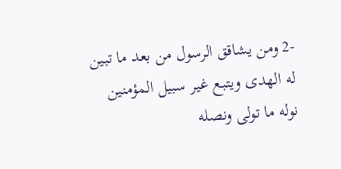-2 ومن يشاقق الرسول من بعد ما تبين له الهدى ويتبع غير سبيل المؤمنين نوله ما تولى ونصله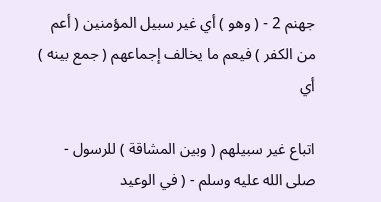جهنم 2 - ( وهو ) أي غير سبيل المؤمنين ( أعم من الكفر ) فيعم ما يخالف إجماعهم ( جمع بينه ) أي

اتباع غير سبيلهم ( وبين المشاقة ) للرسول - صلى الله عليه وسلم - ( في الوعيد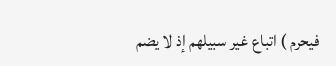فيحرم ) اتباع غير سبيلهم إذ لا يضم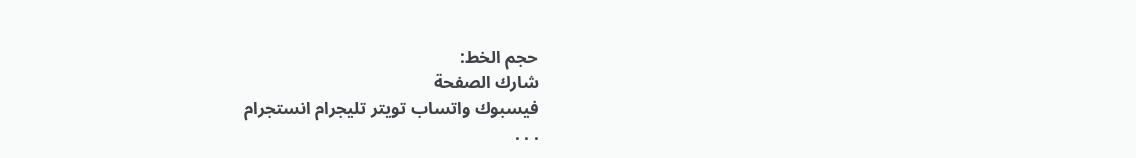حجم الخط:
شارك الصفحة
فيسبوك واتساب تويتر تليجرام انستجرام
. . .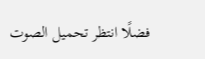فضلًا انتظر تحميل الصوت